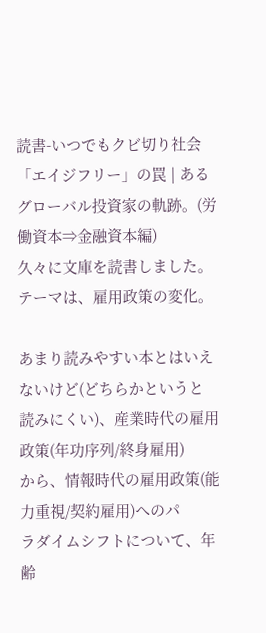読書-いつでもクビ切り社会「エイジフリー」の罠 | あるグローバル投資家の軌跡。(労働資本⇒金融資本編)
久々に文庫を読書しました。テーマは、雇用政策の変化。

あまり読みやすい本とはいえないけど(どちらかというと
読みにくい)、産業時代の雇用政策(年功序列/終身雇用)
から、情報時代の雇用政策(能力重視/契約雇用)へのパ
ラダイムシフトについて、年齢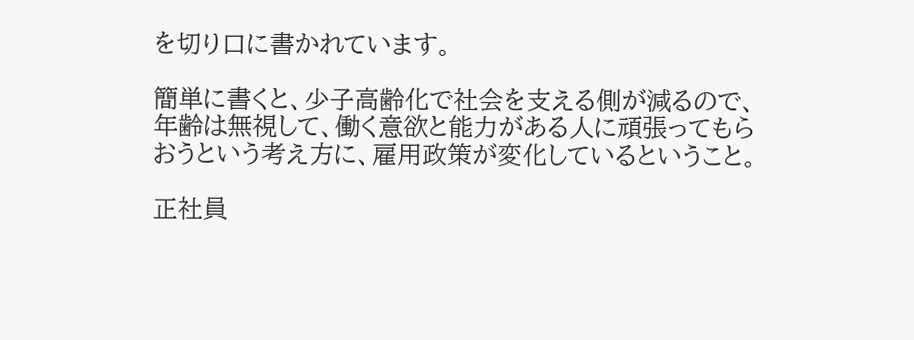を切り口に書かれています。

簡単に書くと、少子高齢化で社会を支える側が減るので、
年齢は無視して、働く意欲と能力がある人に頑張ってもら
おうという考え方に、雇用政策が変化しているということ。

正社員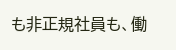も非正規社員も、働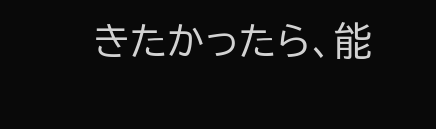きたかったら、能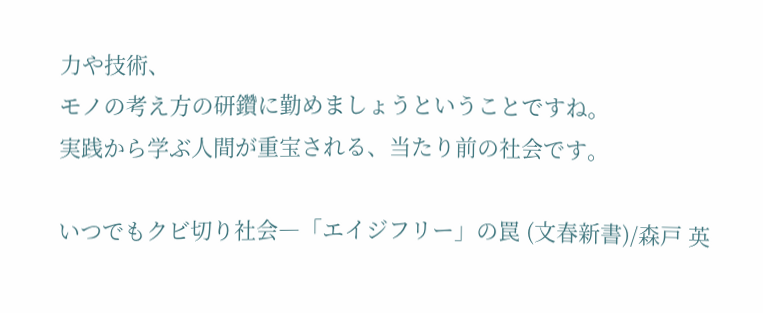力や技術、
モノの考え方の研鑽に勤めましょうということですね。
実践から学ぶ人間が重宝される、当たり前の社会です。

いつでもクビ切り社会―「エイジフリー」の罠 (文春新書)/森戸 英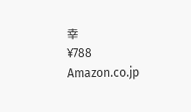幸
¥788
Amazon.co.jp